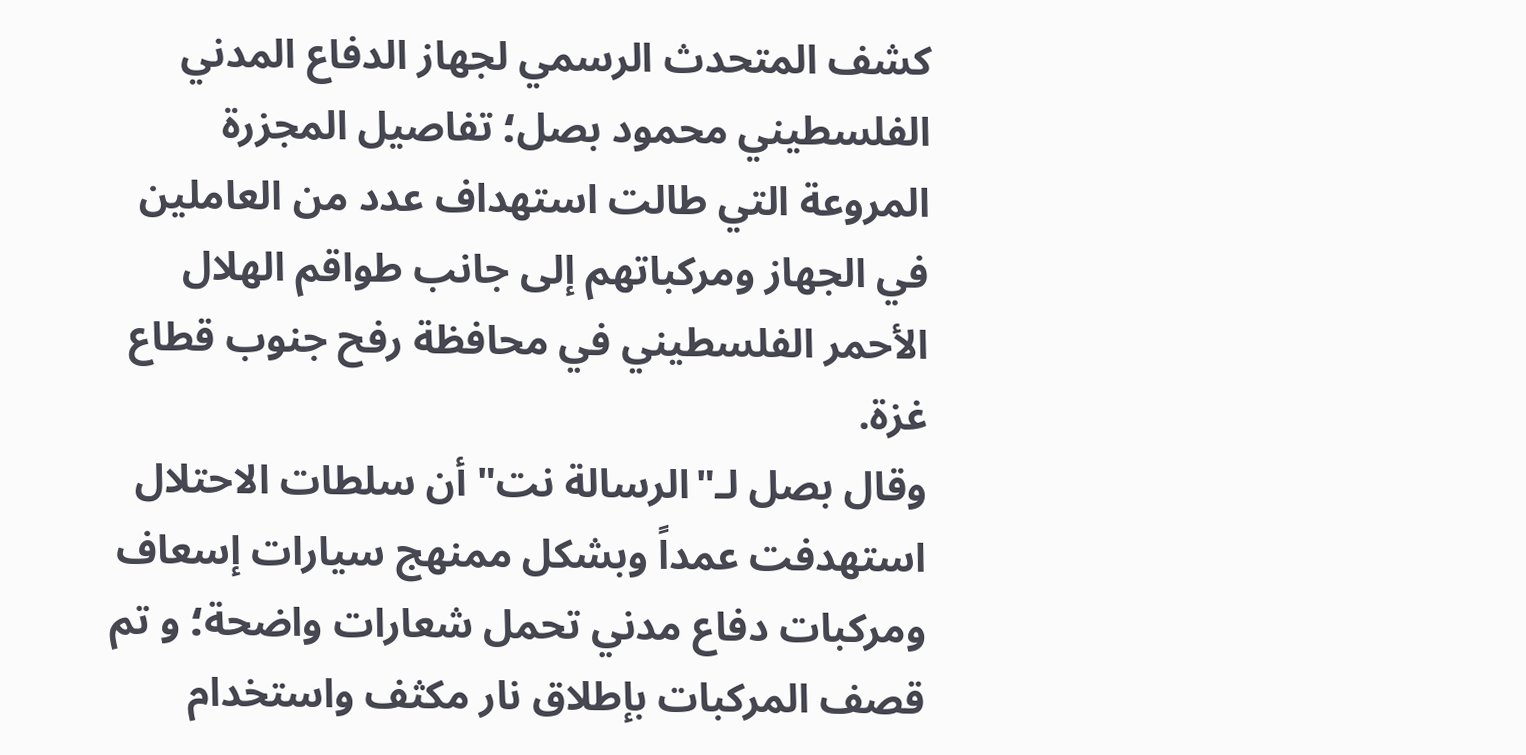كشف المتحدث الرسمي لجهاز الدفاع المدني الفلسطيني محمود بصل؛ تفاصيل المجزرة المروعة التي طالت استهداف عدد من العاملين في الجهاز ومركباتهم إلى جانب طواقم الهلال الأحمر الفلسطيني في محافظة رفح جنوب قطاع غزة.
وقال بصل لـ"الرسالة نت" أن سلطات الاحتلال استهدفت عمداً وبشكل ممنهج سيارات إسعاف ومركبات دفاع مدني تحمل شعارات واضحة؛ و تم قصف المركبات بإطلاق نار مكثف واستخدام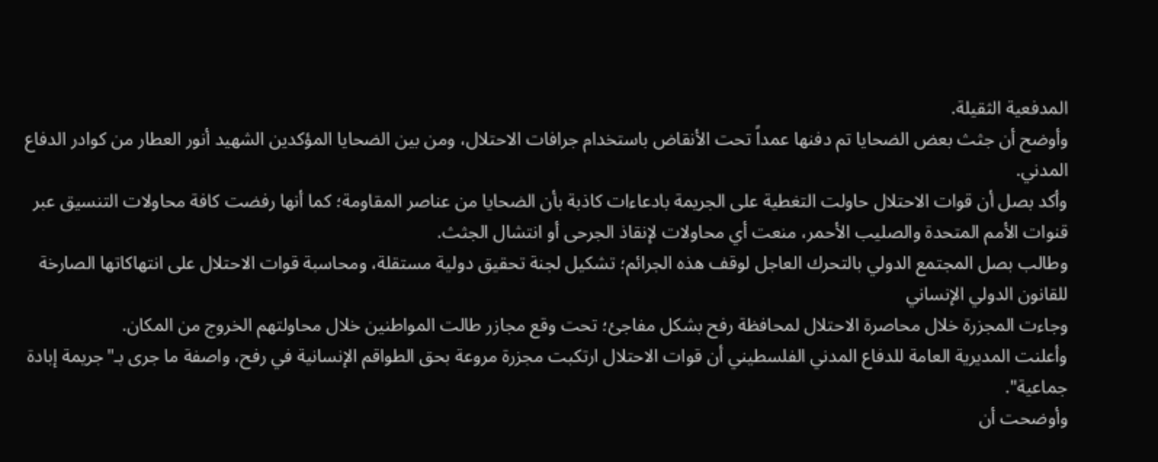المدفعية الثقيلة.
وأوضح أن جثث بعض الضحايا تم دفنها عمداً تحت الأنقاض باستخدام جرافات الاحتلال، ومن بين الضحايا المؤكدين الشهيد أنور العطار من كوادر الدفاع المدني.
وأكد بصل أن قوات الاحتلال حاولت التغطية على الجريمة بادعاءات كاذبة بأن الضحايا من عناصر المقاومة؛ كما أنها رفضت كافة محاولات التنسيق عبر قنوات الأمم المتحدة والصليب الأحمر، منعت أي محاولات لإنقاذ الجرحى أو انتشال الجثث.
وطالب بصل المجتمع الدولي بالتحرك العاجل لوقف هذه الجرائم؛ تشكيل لجنة تحقيق دولية مستقلة، ومحاسبة قوات الاحتلال على انتهاكاتها الصارخة للقانون الدولي الإنساني
وجاءت المجزرة خلال محاصرة الاحتلال لمحافظة رفح بشكل مفاجئ؛ تحت وقع مجازر طالت المواطنين خلال محاولتهم الخروج من المكان.
وأعلنت المديرية العامة للدفاع المدني الفلسطيني أن قوات الاحتلال ارتكبت مجزرة مروعة بحق الطواقم الإنسانية في رفح، واصفة ما جرى بـ"جريمة إبادة جماعية".
وأوضحت أن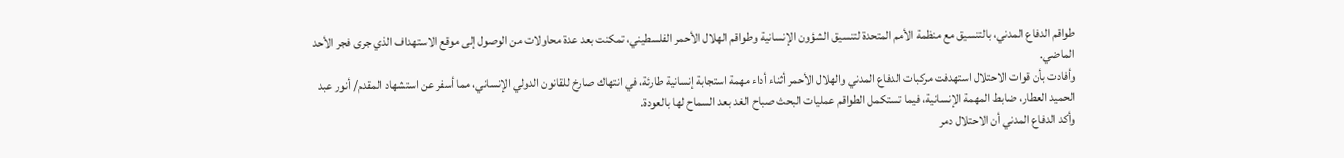طواقم الدفاع المدني، بالتنسيق مع منظمة الأمم المتحدة لتنسيق الشؤون الإنسانية وطواقم الهلال الأحمر الفلسطيني، تمكنت بعد عدة محاولات من الوصول إلى موقع الاستهداف الذي جرى فجر الأحد الماضي.
وأفادت بأن قوات الاحتلال استهدفت مركبات الدفاع المدني والهلال الأحمر أثناء أداء مهمة استجابة إنسانية طارئة، في انتهاك صارخ للقانون الدولي الإنساني، مما أسفر عن استشهاد المقدم/ أنور عبد الحميد العطار، ضابط المهمة الإنسانية، فيما تستكمل الطواقم عمليات البحث صباح الغد بعد السماح لها بالعودة.
وأكد الدفاع المدني أن الاحتلال دمر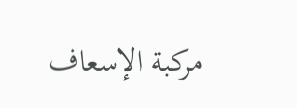مركبة الإسعاف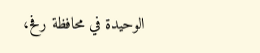الوحيدة في محافظة رفح،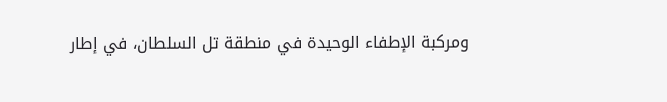ومركبة الإطفاء الوحيدة في منطقة تل السلطان، في إطار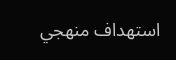استهداف منهجي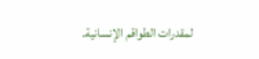لمقدرات الطواقم الإنسانية.